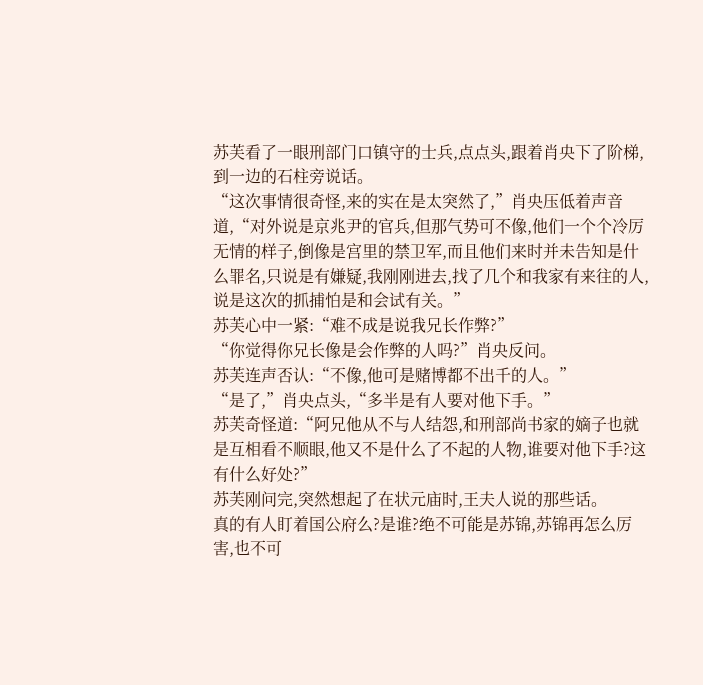苏芙看了一眼刑部门口镇守的士兵,点点头,跟着肖央下了阶梯,到一边的石柱旁说话。
“这次事情很奇怪,来的实在是太突然了,”肖央压低着声音道,“对外说是京兆尹的官兵,但那气势可不像,他们一个个冷厉无情的样子,倒像是宫里的禁卫军,而且他们来时并未告知是什么罪名,只说是有嫌疑,我刚刚进去,找了几个和我家有来往的人,说是这次的抓捕怕是和会试有关。”
苏芙心中一紧:“难不成是说我兄长作弊?”
“你觉得你兄长像是会作弊的人吗?”肖央反问。
苏芙连声否认:“不像,他可是赌博都不出千的人。”
“是了,”肖央点头,“多半是有人要对他下手。”
苏芙奇怪道:“阿兄他从不与人结怨,和刑部尚书家的嫡子也就是互相看不顺眼,他又不是什么了不起的人物,谁要对他下手?这有什么好处?”
苏芙刚问完,突然想起了在状元庙时,王夫人说的那些话。
真的有人盯着国公府么?是谁?绝不可能是苏锦,苏锦再怎么厉害,也不可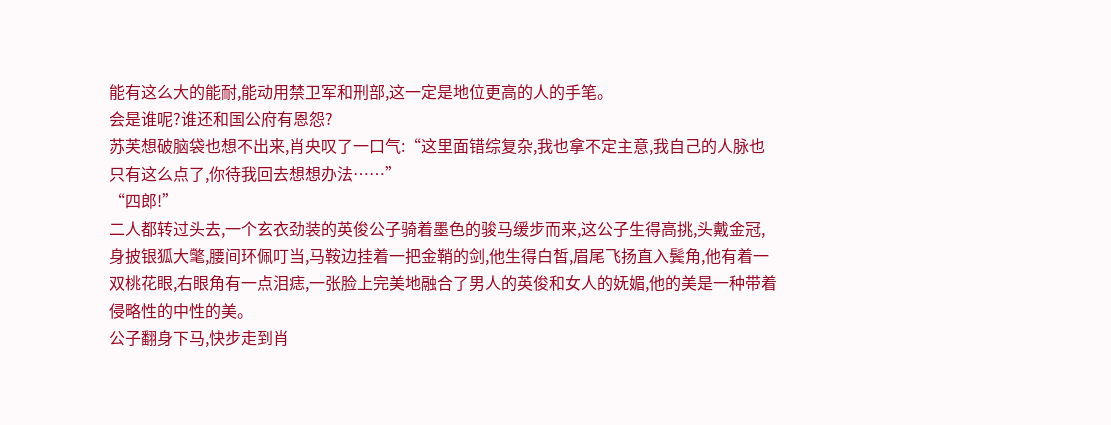能有这么大的能耐,能动用禁卫军和刑部,这一定是地位更高的人的手笔。
会是谁呢?谁还和国公府有恩怨?
苏芙想破脑袋也想不出来,肖央叹了一口气:“这里面错综复杂,我也拿不定主意,我自己的人脉也只有这么点了,你待我回去想想办法……”
“四郎!”
二人都转过头去,一个玄衣劲装的英俊公子骑着墨色的骏马缓步而来,这公子生得高挑,头戴金冠,身披银狐大氅,腰间环佩叮当,马鞍边挂着一把金鞘的剑,他生得白皙,眉尾飞扬直入鬓角,他有着一双桃花眼,右眼角有一点泪痣,一张脸上完美地融合了男人的英俊和女人的妩媚,他的美是一种带着侵略性的中性的美。
公子翻身下马,快步走到肖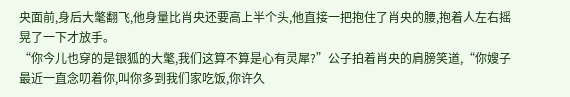央面前,身后大氅翻飞,他身量比肖央还要高上半个头,他直接一把抱住了肖央的腰,抱着人左右摇晃了一下才放手。
“你今儿也穿的是银狐的大氅,我们这算不算是心有灵犀?”公子拍着肖央的肩膀笑道,“你嫂子最近一直念叨着你,叫你多到我们家吃饭,你许久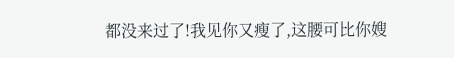都没来过了!我见你又瘦了,这腰可比你嫂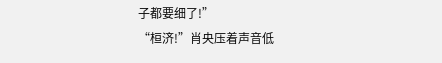子都要细了!”
“桓济!”肖央压着声音低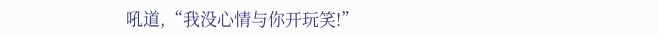吼道,“我没心情与你开玩笑!”